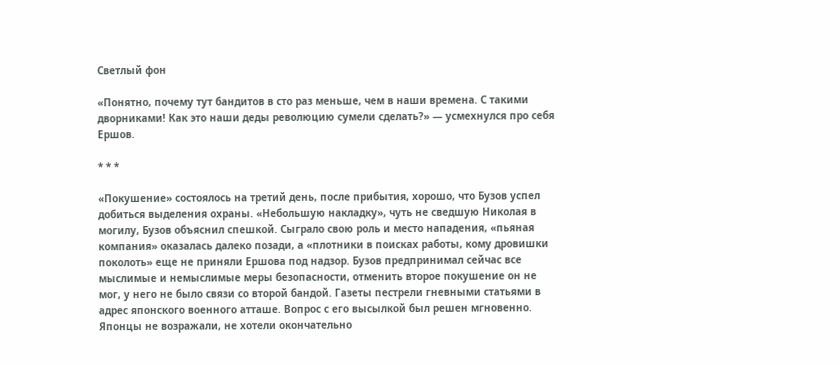Светлый фон

«Понятно, почему тут бандитов в сто раз меньше, чем в наши времена. С такими дворниками! Как это наши деды революцию сумели сделать?» — усмехнулся про себя Ершов.

* * *

«Покушение» состоялось на третий день, после прибытия, хорошо, что Бузов успел добиться выделения охраны. «Небольшую накладку», чуть не сведшую Николая в могилу, Бузов объяснил спешкой. Сыграло свою роль и место нападения, «пьяная компания» оказалась далеко позади, а «плотники в поисках работы, кому дровишки поколоть» еще не приняли Ершова под надзор. Бузов предпринимал сейчас все мыслимые и немыслимые меры безопасности, отменить второе покушение он не мог, у него не было связи со второй бандой. Газеты пестрели гневными статьями в адрес японского военного атташе. Вопрос с его высылкой был решен мгновенно. Японцы не возражали, не хотели окончательно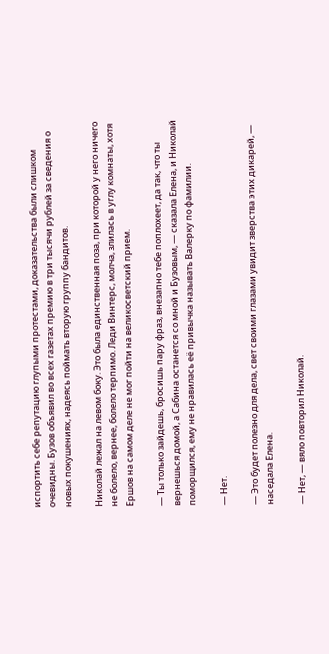испортить себе репутацию глупыми протестами, доказательства были слишком очевидны. Бузов объявил во всех газетах премию в три тысячи рублей за сведения о новых покушениях, надеясь поймать вторую группу бандитов.

Николай лежал на левом боку. Это была единственная поза, при которой у него ничего не болело, вернее, болело терпимо. Леди Винтерс, молча, злилась в углу комнаты, хотя Ершов на самом деле не мог пойти на великосветский прием.

— Ты только зайдешь, бросишь пару фраз, внезапно тебе поплохеет, да так, что ты вернешься домой, а Сабина останется со мной и Бузовым, — сказала Елена, и Николай поморщился, ему не нравилась её привычка называть Валерку по фамилии.

— Нет.

— Это будет полезно для дела, свет своими глазами увидит зверства этих дикарей, — наседала Елена.

— Нет, — вяло повторил Николай.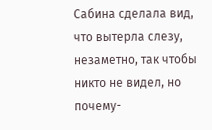Сабина сделала вид, что вытерла слезу, незаметно, так чтобы никто не видел, но почему-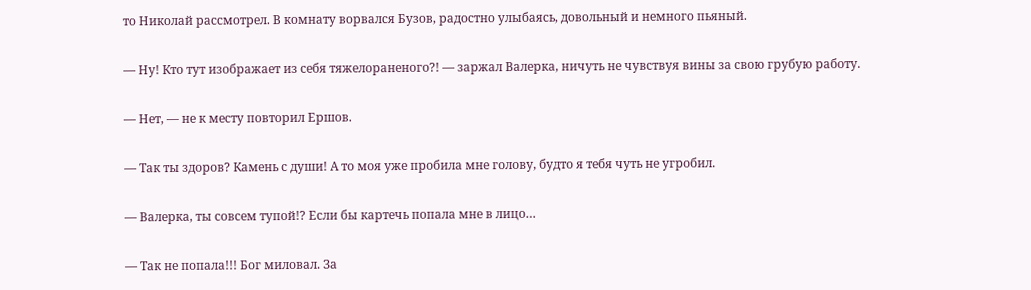то Николай рассмотрел. В комнату ворвался Бузов, радостно улыбаясь, довольный и немного пьяный.

— Ну! Кто тут изображает из себя тяжелораненого?! — заржал Валерка, ничуть не чувствуя вины за свою грубую работу.

— Нет, — не к месту повторил Ершов.

— Так ты здоров? Камень с души! А то моя уже пробила мне голову, будто я тебя чуть не угробил.

— Валерка, ты совсем тупой!? Если бы картечь попала мне в лицо…

— Так не попала!!! Бог миловал. За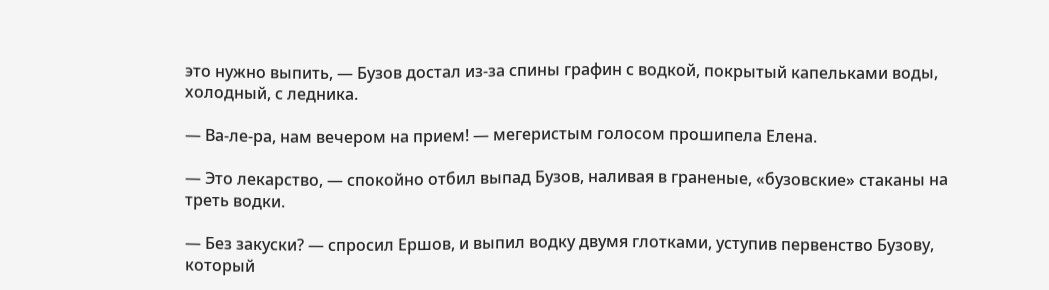это нужно выпить, — Бузов достал из-за спины графин с водкой, покрытый капельками воды, холодный, с ледника.

— Ва-ле-ра, нам вечером на прием! — мегеристым голосом прошипела Елена.

— Это лекарство, — спокойно отбил выпад Бузов, наливая в граненые, «бузовские» стаканы на треть водки.

— Без закуски? — спросил Ершов, и выпил водку двумя глотками, уступив первенство Бузову, который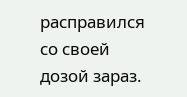расправился со своей дозой зараз.